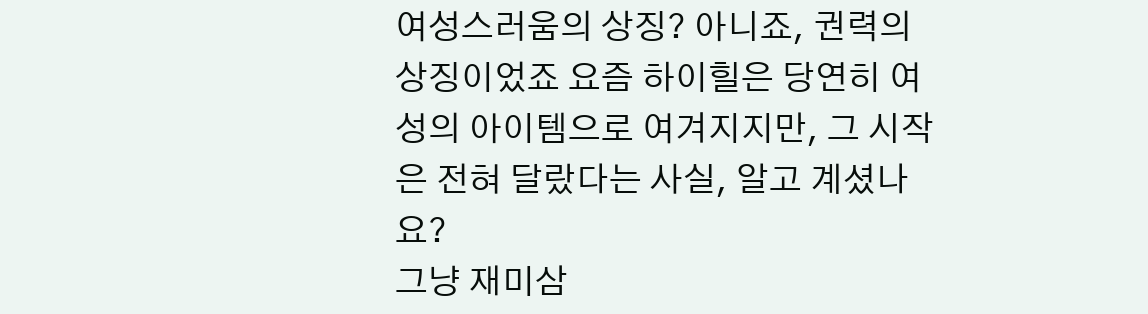여성스러움의 상징? 아니죠, 권력의 상징이었죠 요즘 하이힐은 당연히 여성의 아이템으로 여겨지지만, 그 시작은 전혀 달랐다는 사실, 알고 계셨나요?
그냥 재미삼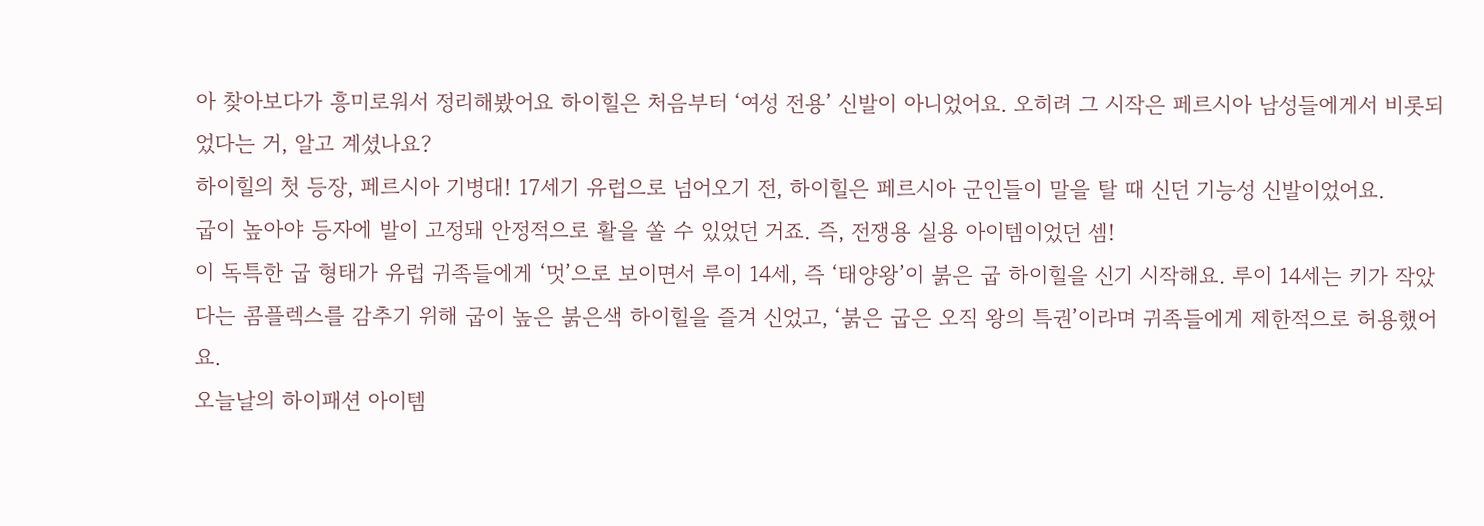아 찾아보다가 흥미로워서 정리해봤어요 하이힐은 처음부터 ‘여성 전용’ 신발이 아니었어요. 오히려 그 시작은 페르시아 남성들에게서 비롯되었다는 거, 알고 계셨나요?
하이힐의 첫 등장, 페르시아 기병대! 17세기 유럽으로 넘어오기 전, 하이힐은 페르시아 군인들이 말을 탈 때 신던 기능성 신발이었어요.
굽이 높아야 등자에 발이 고정돼 안정적으로 활을 쏠 수 있었던 거죠. 즉, 전쟁용 실용 아이템이었던 셈!
이 독특한 굽 형태가 유럽 귀족들에게 ‘멋’으로 보이면서 루이 14세, 즉 ‘태양왕’이 붉은 굽 하이힐을 신기 시작해요. 루이 14세는 키가 작았다는 콤플렉스를 감추기 위해 굽이 높은 붉은색 하이힐을 즐겨 신었고, ‘붉은 굽은 오직 왕의 특권’이라며 귀족들에게 제한적으로 허용했어요.
오늘날의 하이패션 아이템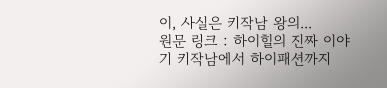이, 사실은 키작남 왕의...
원문 링크 : 하이힐의 진짜 이야기 키작남에서 하이패션까지